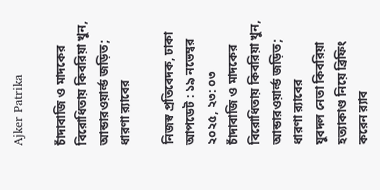Ajker Patrika

চাঁদাবাজি ও মাদকের বিরোধিতায় কিবরিয়া খুন, আন্ডারওয়ার্ল্ড জড়িত; ধারণা র‍্যাবের

নিজস্ব প্রতিবেদক, ঢাকা
আপডেট : ১৯ নভেম্বর ২০২৫, ২৩: ০৩
চাঁদাবাজি ও মাদকের বিরোধিতায় কিবরিয়া খুন, আন্ডারওয়ার্ল্ড জড়িত; ধারণা র‍্যাবের
যুবদল নেতা কিবরিয়া হত্যাকাণ্ড নিয়ে ব্রিফিং করেন র‍্যাব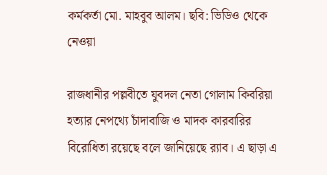কর্মকর্তা মো. মাহবুব আলম। ছবি: ভিডিও থেকে নেওয়া

রাজধানীর পল্লবীতে যুবদল নেতা গোলাম কিবরিয়া হত্যার নেপথ্যে চাঁদাবাজি ও মাদক কারবারির বিরোধিতা রয়েছে বলে জানিয়েছে র‍্যাব। এ ছাড়া এ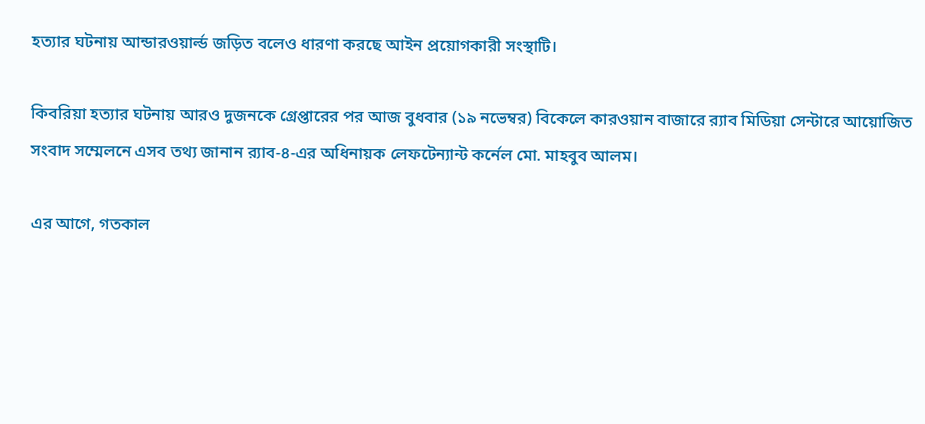হত্যার ঘটনায় আন্ডারওয়ার্ল্ড জড়িত বলেও ধারণা করছে আইন প্রয়োগকারী সংস্থাটি।

কিবরিয়া হত্যার ঘটনায় আরও দুজনকে গ্রেপ্তারের পর আজ বুধবার (১৯ নভেম্বর) বিকেলে কারওয়ান বাজারে র‍্যাব মিডিয়া সেন্টারে আয়োজিত সংবাদ সম্মেলনে এসব তথ্য জানান র‍্যাব-৪-এর অধিনায়ক লেফটেন্যান্ট কর্নেল মো. মাহবুব আলম।

এর আগে, গতকাল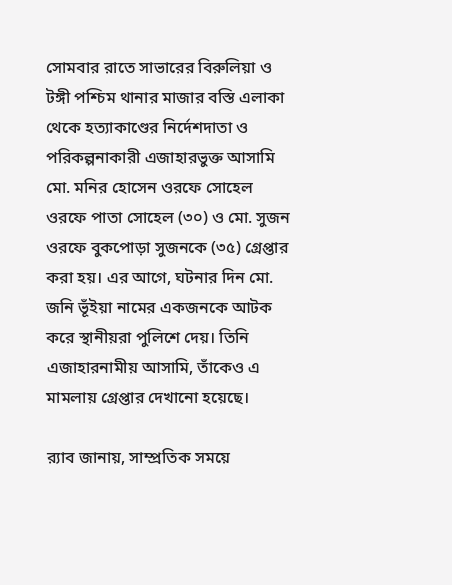সোমবার রাতে সাভারের বিরুলিয়া ও টঙ্গী পশ্চিম থানার মাজার বস্তি এলাকা থেকে হত্যাকাণ্ডের নির্দেশদাতা ও পরিকল্পনাকারী এজাহারভুক্ত আসামি মো. মনির হোসেন ওরফে সোহেল ওরফে পাতা সোহেল (৩০) ও মো. সুজন ওরফে বুকপোড়া সুজনকে (৩৫) গ্রেপ্তার করা হয়। এর আগে, ঘটনার দিন মো. জনি ভূঁইয়া নামের একজনকে আটক করে স্থানীয়রা পুলিশে দেয়। তিনি এজাহারনামীয় আসামি, তাঁকেও এ মামলায় গ্রেপ্তার দেখানো হয়েছে।

র‍্যাব জানায়, সাম্প্রতিক সময়ে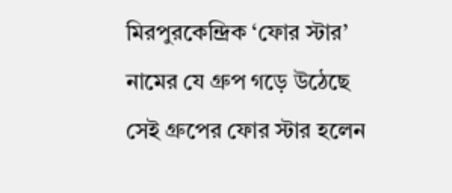মিরপুরকেন্দ্রিক ‘ফোর স্টার’ নামের যে গ্রুপ গড়ে উঠেছে সেই গ্রুপের ফোর স্টার হলেন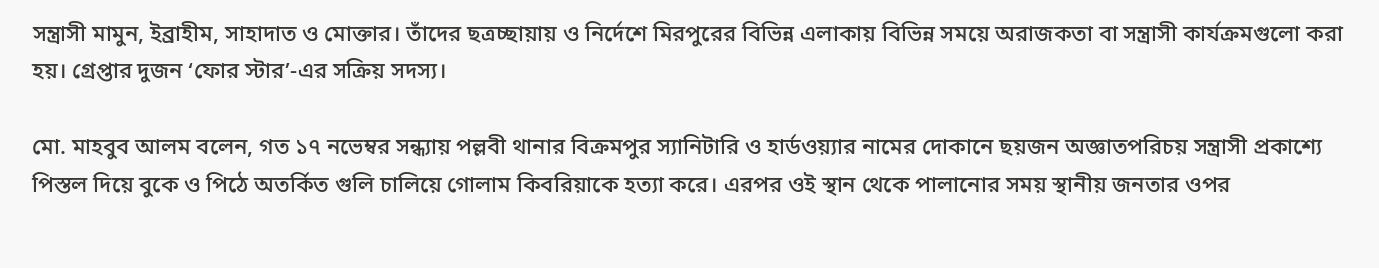সন্ত্রাসী মামুন, ইব্রাহীম, সাহাদাত ও মোক্তার। তাঁদের ছত্রচ্ছায়ায় ও নির্দেশে মিরপুরের বিভিন্ন এলাকায় বিভিন্ন সময়ে অরাজকতা বা সন্ত্রাসী কার্যক্রমগুলো করা হয়। গ্রেপ্তার দুজন ‘ফোর স্টার’-এর সক্রিয় সদস্য।

মো. মাহবুব আলম বলেন, গত ১৭ নভেম্বর সন্ধ্যায় পল্লবী থানার বিক্রমপুর স্যানিটারি ও হার্ডওয়্যার নামের দোকানে ছয়জন অজ্ঞাতপরিচয় সন্ত্রাসী প্রকাশ্যে পিস্তল দিয়ে বুকে ও পিঠে অতর্কিত গুলি চালিয়ে গোলাম কিবরিয়াকে হত্যা করে। এরপর ওই স্থান থেকে পালানোর সময় স্থানীয় জনতার ওপর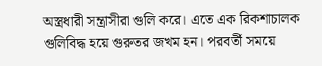অস্ত্রধারী সন্ত্রাসীরা গুলি করে। এতে এক রিকশাচালক গুলিবিদ্ধ হয়ে গুরুতর জখম হন। পরবর্তী সময়ে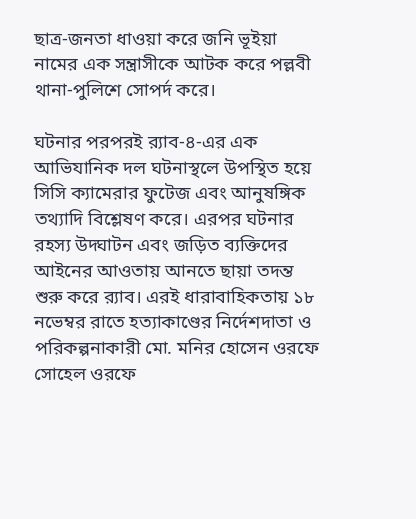ছাত্র-জনতা ধাওয়া করে জনি ভূইয়া নামের এক সন্ত্রাসীকে আটক করে পল্লবী থানা-পুলিশে সোপর্দ করে।

ঘটনার পরপরই র‍্যাব-৪-এর এক আভিযানিক দল ঘটনাস্থলে উপস্থিত হয়ে সিসি ক্যামেরার ফুটেজ এবং আনুষঙ্গিক তথ্যাদি বিশ্লেষণ করে। এরপর ঘটনার রহস্য উদ্ঘাটন এবং জড়িত ব্যক্তিদের আইনের আওতায় আনতে ছায়া তদন্ত শুরু করে র‍্যাব। এরই ধারাবাহিকতায় ১৮ নভেম্বর রাতে হত্যাকাণ্ডের নির্দেশদাতা ও পরিকল্পনাকারী মো. মনির হোসেন ওরফে সোহেল ওরফে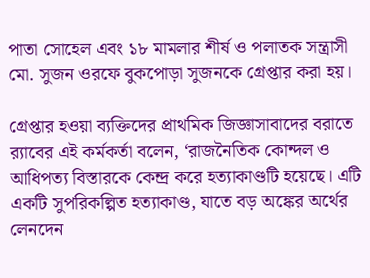পাতা সোহেল এবং ১৮ মামলার শীর্ষ ও পলাতক সন্ত্রাসী মো. সুজন ওরফে বুকপোড়া সুজনকে গ্রেপ্তার করা হয়।

গ্রেপ্তার হওয়া ব্যক্তিদের প্রাথমিক জিজ্ঞাসাবাদের বরাতে র‍্যাবের এই কর্মকর্তা বলেন, ‘রাজনৈতিক কোন্দল ও আধিপত্য বিস্তারকে কেন্দ্র করে হত্যাকাণ্ডটি হয়েছে। এটি একটি সুপরিকল্পিত হত্যাকাণ্ড, যাতে বড় অঙ্কের অর্থের লেনদেন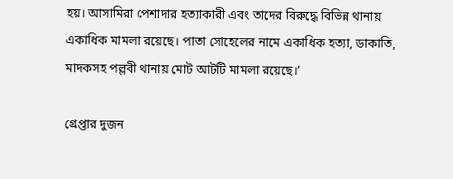হয়। আসামিরা পেশাদার হত্যাকারী এবং তাদের বিরুদ্ধে বিভিন্ন থানায় একাধিক মামলা রয়েছে। পাতা সোহেলের নামে একাধিক হত্যা, ডাকাতি, মাদকসহ পল্লবী থানায় মোট আটটি মামলা রয়েছে।’

গ্রেপ্তার দুজন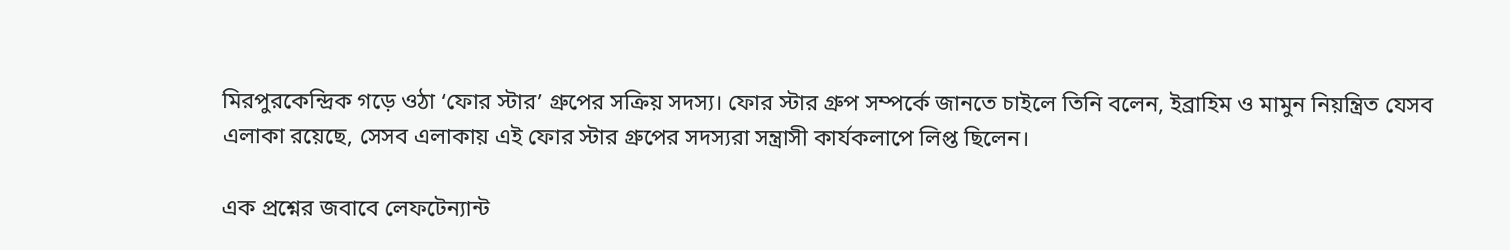মিরপুরকেন্দ্রিক গড়ে ওঠা ‘ফোর স্টার’ গ্রুপের সক্রিয় সদস্য। ফোর স্টার গ্রুপ সম্পর্কে জানতে চাইলে তিনি বলেন, ইব্রাহিম ও মামুন নিয়ন্ত্রিত যেসব এলাকা রয়েছে, সেসব এলাকায় এই ফোর স্টার গ্রুপের সদস্যরা সন্ত্রাসী কার্যকলাপে লিপ্ত ছিলেন।

এক প্রশ্নের জবাবে লেফটেন্যান্ট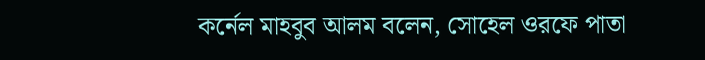কর্নেল মাহবুব আলম বলেন, সোহেল ওরফে পাতা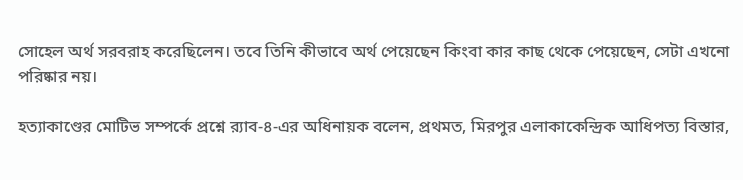সোহেল অর্থ সরবরাহ করেছিলেন। তবে তিনি কীভাবে অর্থ পেয়েছেন কিংবা কার কাছ থেকে পেয়েছেন, সেটা এখনো পরিষ্কার নয়।

হত্যাকাণ্ডের মোটিভ সম্পর্কে প্রশ্নে র‍্যাব-৪-এর অধিনায়ক বলেন, প্রথমত, মিরপুর এলাকাকেন্দ্রিক আধিপত্য বিস্তার,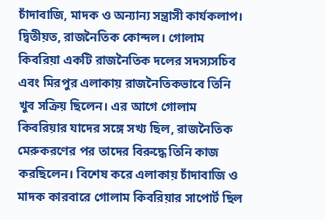চাঁদাবাজি, মাদক ও অন্যান্য সন্ত্রাসী কার্যকলাপ। দ্বিতীয়ত, রাজনৈতিক কোন্দল। গোলাম কিবরিয়া একটি রাজনৈতিক দলের সদস্যসচিব এবং মিরপুর এলাকায় রাজনৈতিকভাবে তিনি খুব সক্রিয় ছিলেন। এর আগে গোলাম কিবরিয়ার যাদের সঙ্গে সখ্য ছিল, রাজনৈতিক মেরুকরণের পর তাদের বিরুদ্ধে তিনি কাজ করছিলেন। বিশেষ করে এলাকায় চাঁদাবাজি ও মাদক কারবারে গোলাম কিবরিয়ার সাপোর্ট ছিল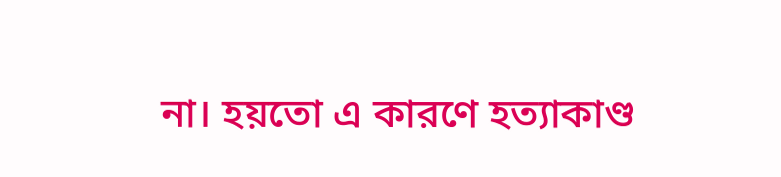না। হয়তো এ কারণে হত্যাকাণ্ড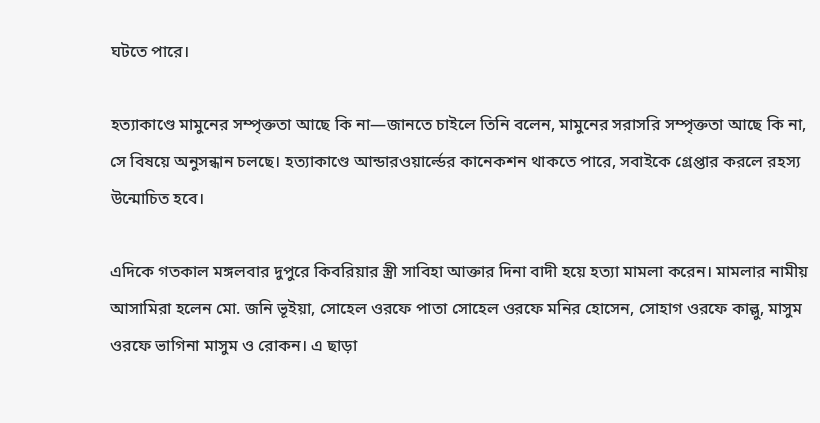ঘটতে পারে।

হত্যাকাণ্ডে মামুনের সম্পৃক্ততা আছে কি না—জানতে চাইলে তিনি বলেন, মামুনের সরাসরি সম্পৃক্ততা আছে কি না, সে বিষয়ে অনুসন্ধান চলছে। হত্যাকাণ্ডে আন্ডারওয়ার্ল্ডের কানেকশন থাকতে পারে, সবাইকে গ্রেপ্তার করলে রহস্য উন্মোচিত হবে।

এদিকে গতকাল মঙ্গলবার দুপুরে কিবরিয়ার স্ত্রী সাবিহা আক্তার দিনা বাদী হয়ে হত্যা মামলা করেন। মামলার নামীয় আসামিরা হলেন মো. জনি ভূইয়া, সোহেল ওরফে পাতা সোহেল ওরফে মনির হোসেন, সোহাগ ওরফে কাল্লু, মাসুম ওরফে ভাগিনা মাসুম ও রোকন। এ ছাড়া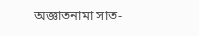অজ্ঞাতনামা সাত-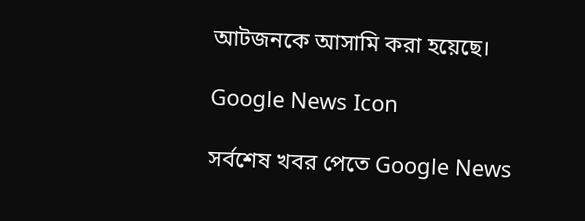আটজনকে আসামি করা হয়েছে।

Google News Icon

সর্বশেষ খবর পেতে Google News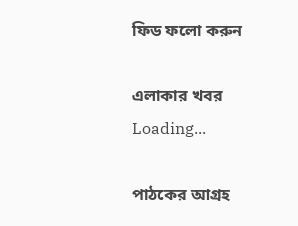ফিড ফলো করুন

এলাকার খবর
Loading...

পাঠকের আগ্রহ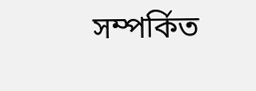সম্পর্কিত